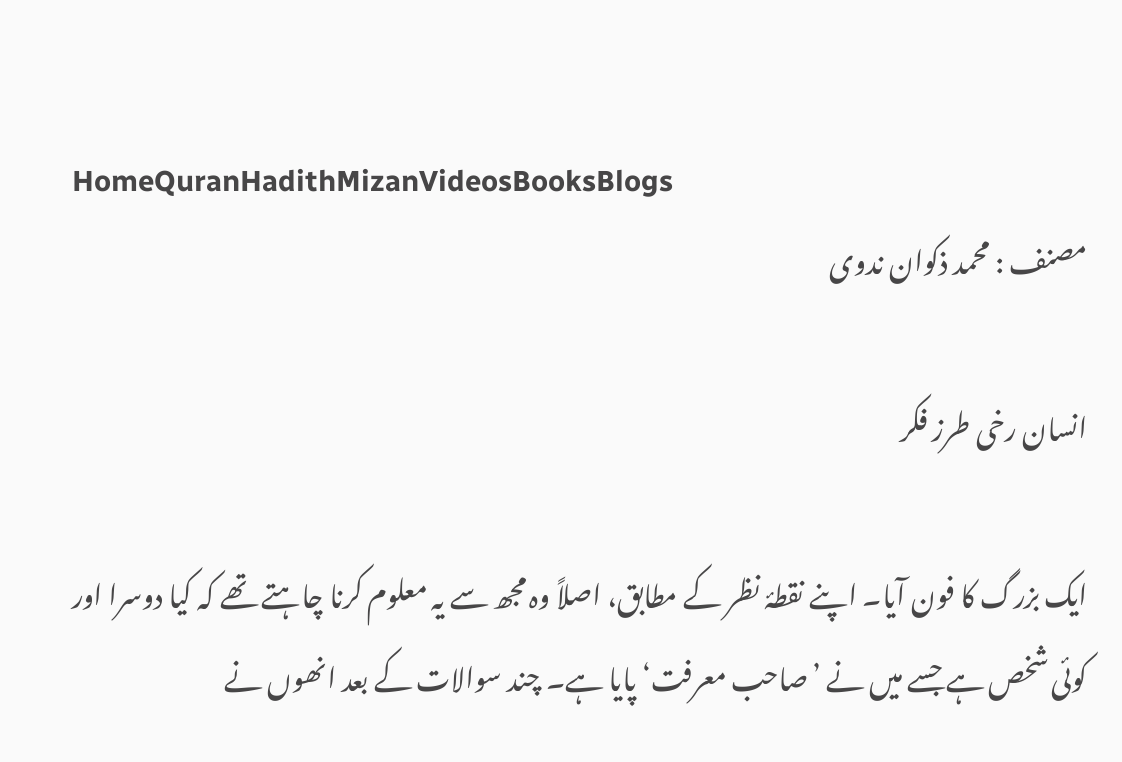HomeQuranHadithMizanVideosBooksBlogs
مصنف : محمد ذکوان ندوی

انسان رخی طرز فکر

ایک بزرگ کا فون آیا۔ اپنے نقطۂ نظر کے مطابق، اصلاً وہ مجھ سے یہ معلوم کرنا چاہتے تھے کہ کیا دوسرا اور کوئی شخص ہے جسے میں نے ’صاحب معرفت‘ پایا ہے۔ چند سوالات کے بعد انھوں نے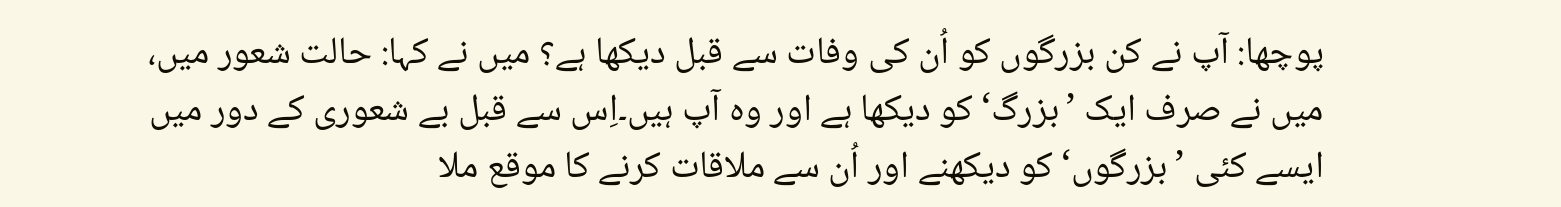پوچھا: آپ نے کن بزرگوں کو اُن کی وفات سے قبل دیکھا ہے؟ میں نے کہا: حالت شعور میں، میں نے صرف ایک ’بزرگ‘ کو دیکھا ہے اور وہ آپ ہیں۔اِس سے قبل بے شعوری کے دور میں ایسے کئی ’بزرگوں‘ کو دیکھنے اور اُن سے ملاقات کرنے کا موقع ملا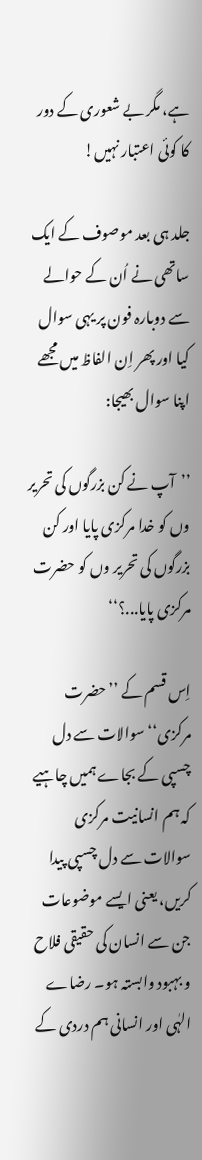ہے، مگر بے شعوری کے دور کا کوئی اعتبار نہیں!

جلد ہی بعد موصوف کے ایک ساتھی نے اُن کے حوالے سے دوبارہ فون پر یہی سوال کیا اور پھر اِن الفاظ میں مجھے اپنا سوال بھیجا:

’’آپ نے کن بزرگوں کی تحریر وں کو خدا مرکزی پایا اور کن بزرگوں کی تحریر وں کو حضرت مرکزی پایا...؟‘‘

اِس قسم کے ’’حضرت مرکزی‘‘ سوالات سے دل چسپی کے بجاے ہمیں چاہیے کہ ہم انسانیت مرکزی سوالات سے دل چسپی پیدا کریں، یعنی ایسے موضوعات جن سے انسان کی حقیقی فلاح و بہبود وابستہ ہو۔ رضاے الہٰی اور انسانی ہم دردی کے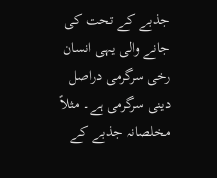جذبے کے تحت کی جانے والی یہی انسان رخی سرگرمی دراصل دینی سرگرمی ہے۔ مثلاً مخلصانہ جذبے کے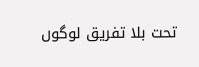تحت بلا تفریق لوگوں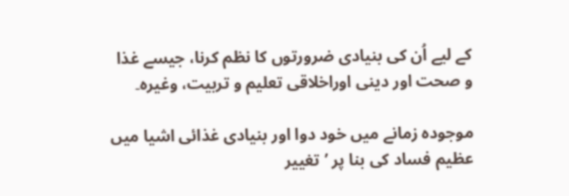کے لیے اُن کی بنیادی ضرورتوں کا نظم کرنا، جیسے غذا و صحت اور دینی اوراخلاقی تعلیم و تربیت، وغیرہ۔

موجودہ زمانے میں خود دوا اور بنیادی غذائی اشیا میں عظیم فساد کی بنا پر ’تغییر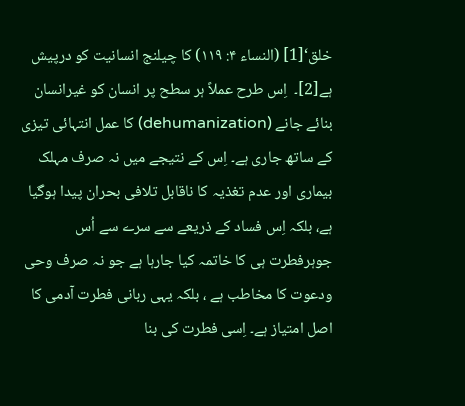خلق‘[1] (النساء ۴: ۱۱۹) کا چیلنج انسانیت کو درپیش ہے[2]۔  اِس طرح عملاً ہر سطح پر انسان کو غیرانسان بنائے جانے (dehumanization) کا عمل انتہائی تیزی کے ساتھ جاری ہے۔ اِس کے نتیجے میں نہ صرف مہلک بیماری اور عدم تغذیہ کا ناقابل تلافی بحران پیدا ہوگیا ہے، بلکہ اِس فساد کے ذریعے سے سرے سے اُس جوہرفطرت ہی کا خاتمہ کیا جارہا ہے جو نہ صرف وحی ودعوت کا مخاطب ہے ، بلکہ یہی ربانی فطرت آدمی کا اصل امتیاز ہے۔ اِسی فطرت کی بنا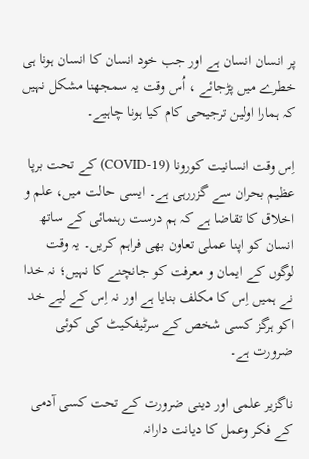پر انسان انسان ہے اور جب خود انسان کا انسان ہونا ہی خطرے میں پڑجائے ، اُس وقت یہ سمجھنا مشکل نہیں کہ ہمارا اولین ترجیحی کام کیا ہونا چاہیے۔

اِس وقت انسانیت کورونا (COVID-19) کے تحت برپا عظیم بحران سے گزررہی ہے۔ ایسی حالت میں، علم و اخلاق کا تقاضا ہے کہ ہم درست رہنمائی کے ساتھ انسان کو اپنا عملی تعاون بھی فراہم کریں۔ یہ وقت لوگوں کے ایمان و معرفت کو جانچنے کا نہیں؛ نہ خدا نے ہمیں اِس کا مکلف بنایا ہے اور نہ اِس کے لیے خد اکو ہرگز کسی شخص کے سرٹیفکیٹ کی کوئی ضرورت ہے۔

ناگزیر علمی اور دینی ضرورت کے تحت کسی آدمی کے فکر وعمل کا دیانت دارانہ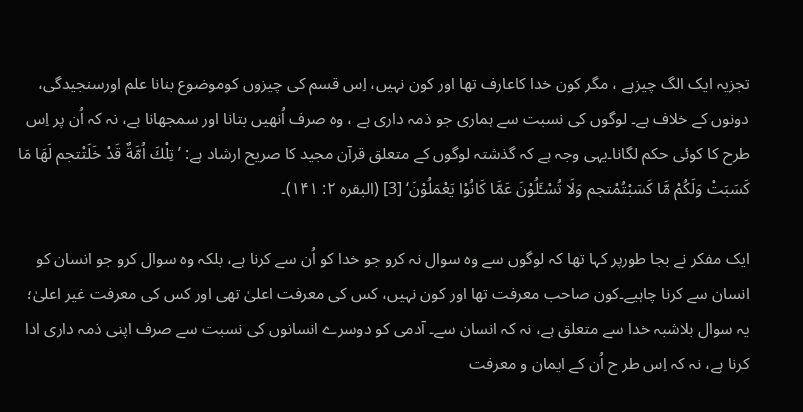تجزیہ ایک الگ چیزہے ، مگر کون خدا کاعارف تھا اور کون نہیں، اِس قسم کی چیزوں کوموضوع بنانا علم اورسنجیدگی، دونوں کے خلاف ہے۔ لوگوں کی نسبت سے ہماری جو ذمہ داری ہے ، وہ صرف اُنھیں بتانا اور سمجھانا ہے، نہ کہ اُن پر اِس طرح کا کوئی حکم لگانا۔یہی وجہ ہے کہ گذشتہ لوگوں کے متعلق قرآن مجید کا صریح ارشاد ہے: ’تِلْكَ اُمَّةٌ قَدْ خَلَتْتجم لَهَا مَا كَسَبَتْ وَلَكُمْ مَّا كَسَبْتُمْتجم وَلَا تُسْـَٔلُوْنَ عَمَّا كَانُوْا يَعْمَلُوْنَ‘ [3] (البقرہ ۲: ۱۴۱)۔

ایک مفکر نے بجا طورپر کہا تھا کہ لوگوں سے وہ سوال نہ کرو جو خدا کو اُن سے کرنا ہے، بلکہ وہ سوال کرو جو انسان کو انسان سے کرنا چاہیے۔کون صاحب معرفت تھا اور کون نہیں، کس کی معرفت اعلیٰ تھی اور کس کی معرفت غیر اعلیٰ؛ یہ سوال بلاشبہ خدا سے متعلق ہے، نہ کہ انسان سے۔ آدمی کو دوسرے انسانوں کی نسبت سے صرف اپنی ذمہ داری ادا کرنا ہے، نہ کہ اِس طر ح اُن کے ایمان و معرفت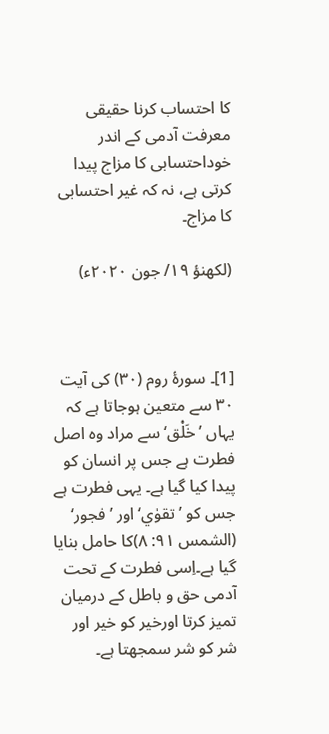کا احتساب کرنا حقیقی معرفت آدمی کے اندر خوداحتسابی کا مزاج پیدا کرتی ہے، نہ کہ غیر احتسابی کا مزاج۔

(لکھنؤ ۱۹/ جون ۲۰۲۰ء)



[1]۔ سورۂ روم (۳۰) کی آیت ۳۰ سے متعین ہوجاتا ہے کہ یہاں ’خَلْق‘ سے مراد وہ اصل فطرت ہے جس پر انسان کو پیدا کیا گیا ہے۔ یہی فطرت ہے جس کو ’تقوٰي‘ اور ’فجور‘ (الشمس ۹۱: ۸)کا حامل بنایا گیا ہے۔اِسی فطرت کے تحت آدمی حق و باطل کے درمیان تمیز کرتا اورخیر کو خیر اور شر کو شر سمجھتا ہے۔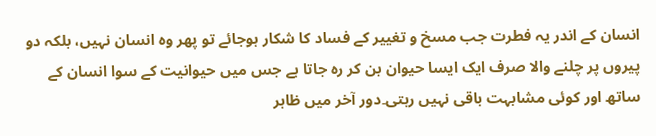انسان کے اندر یہ فطرت جب مسخ و تغییر کے فساد کا شکار ہوجائے تو پھر وہ انسان نہیں، بلکہ دو پیروں پر چلنے والا صرف ایک ایسا حیوان بن کر رہ جاتا ہے جس میں حیوانیت کے سوا انسان کے ساتھ اور کوئی مشابہت باقی نہیں رہتی۔دور آخر میں ظاہر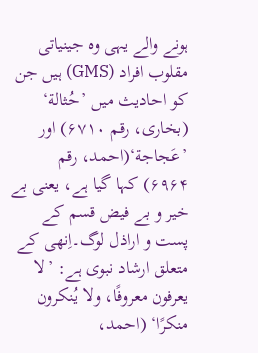ہونے والے یہی وہ جینیاتی مقلوب افراد (GMS) ہیں جن کو احادیث میں ’حُثالة‘ (بخاری، رقم ۶۷۱۰) اور ’عَجاجة‘(احمد، رقم  ۶۹۶۴) کہا گیا ہے، یعنی بے خیر و بے فیض قسم کے پست و اراذل لوگ۔اِنھی کے متعلق ارشاد نبوی ہے: ’لا یعرفون معروفًا، ولا یُنکرون منکرًا‘ (احمد،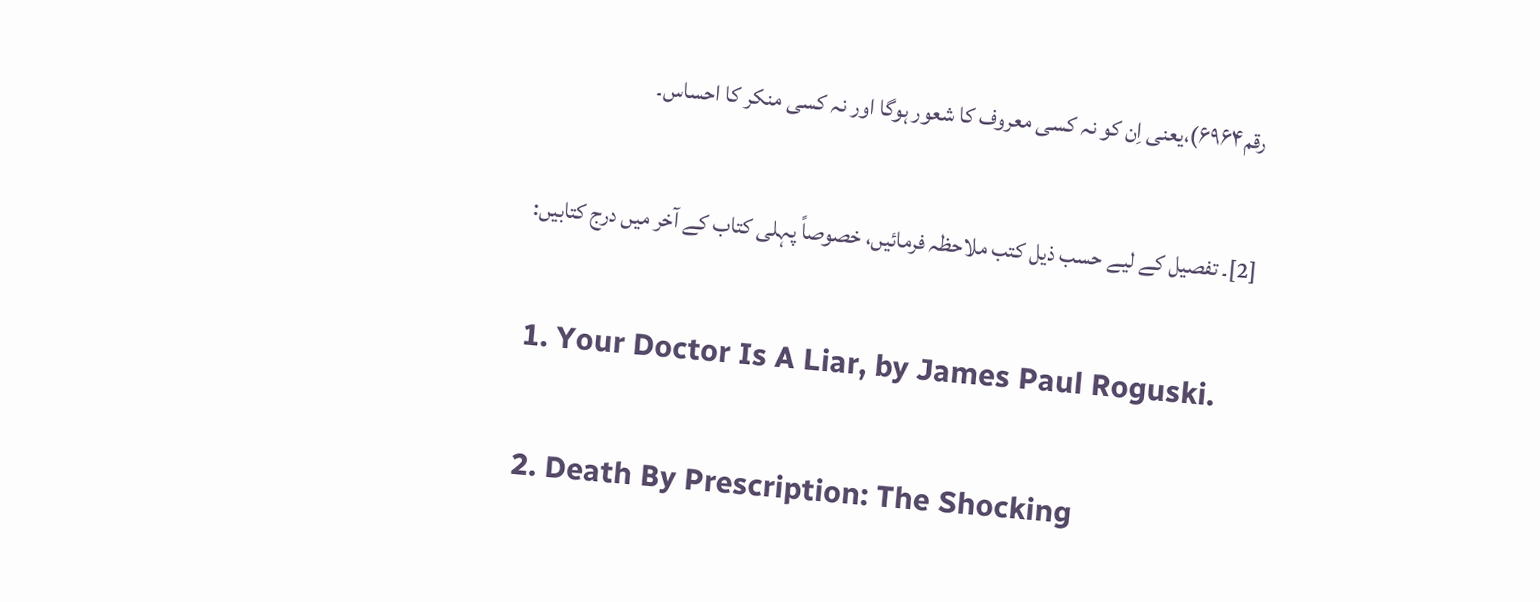رقم۶۹۶۴)،یعنی اِن کو نہ کسی معروف کا شعور ہوگا اور نہ کسی منکر کا احساس۔

[2]۔ تفصیل کے لیے حسب ذیل کتب ملاحظہ فرمائیں، خصوصاً پہلی کتاب کے آخر میں درج کتابیں:

1. Your Doctor Is A Liar, by James Paul Roguski.

2. Death By Prescription: The Shocking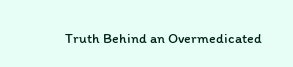Truth Behind an Overmedicated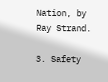Nation, by Ray Strand.

3. Safety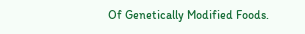Of Genetically Modified Foods.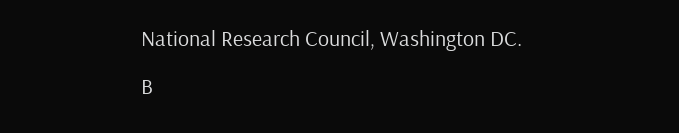National Research Council, Washington DC.

B